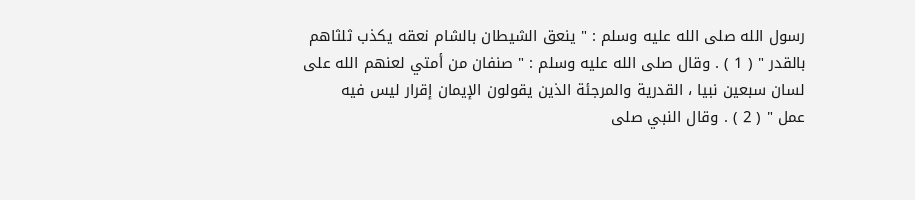رسول الله صلى الله عليه وسلم : " ينعق الشيطان بالشام نعقه يكذب ثلثاهم
بالقدر " ( 1 ) . وقال صلى الله عليه وسلم : " صنفان من أمتي لعنهم الله على
لسان سبعين نبيا ، القدرية والمرجئة الذين يقولون الإيمان إقرار ليس فيه
عمل " ( 2 ) . وقال النبي صلى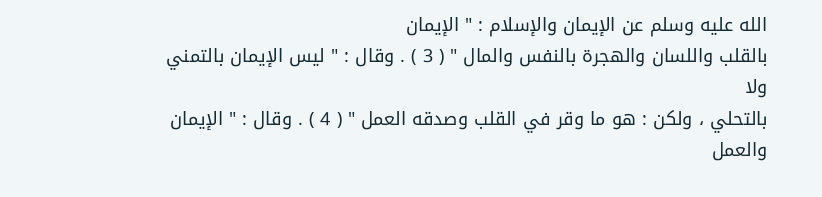الله عليه وسلم عن الإيمان والإسلام : " الإيمان
بالقلب واللسان والهجرة بالنفس والمال " ( 3 ) . وقال : " ليس الإيمان بالتمني ولا
بالتحلي ، ولكن : هو ما وقر في القلب وصدقه العمل " ( 4 ) . وقال : " الإيمان
والعمل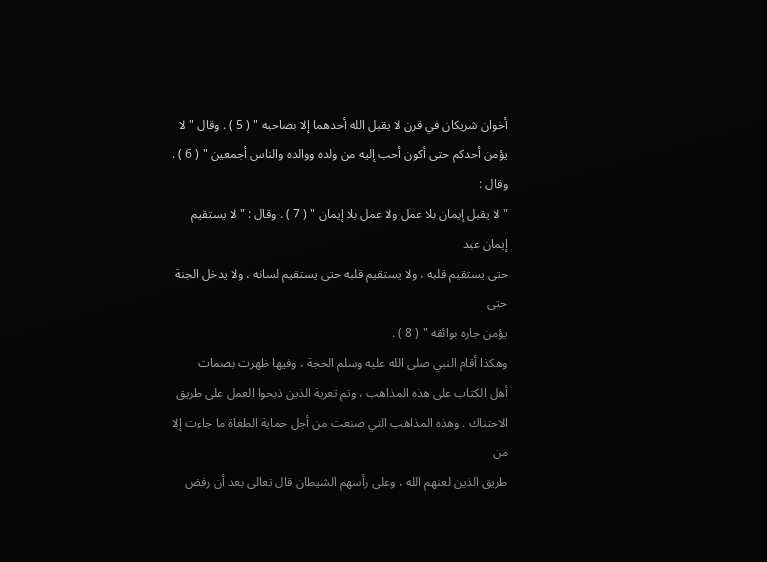أخوان شريكان في قرن لا يقبل الله أحدهما إلا بصاحبه " ( 5 ) . وقال " لا
يؤمن أحدكم حتى أكون أحب إليه من ولده ووالده والناس أجمعين " ( 6 ) . وقال :
" لا يقبل إيمان بلا عمل ولا عمل بلا إيمان " ( 7 ) . وقال : " لا يستقيم إيمان عبد
حتى يستقيم قلبه ، ولا يستقيم قلبه حتى يستقيم لسانه ، ولا يدخل الجنة حتى
يؤمن جاره بوائقه " ( 8 ) .
وهكذا أقام النبي صلى الله عليه وسلم الحجة ، وفيها ظهرت بصمات
أهل الكتاب على هذه المذاهب ، وتم تعرية الذين ذبحوا العمل على طريق
الاحتناك . وهذه المذاهب التي صنعت من أجل حماية الطغاة ما جاءت إلا من
طريق الذين لعنهم الله ، وعلى رأسهم الشيطان قال تعالى بعد أن رفض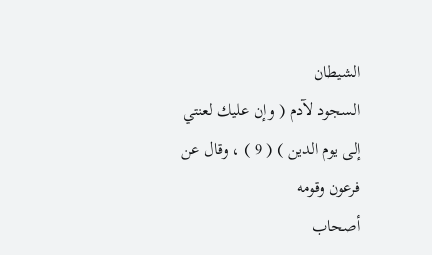الشيطان
السجود لآدم ( وإن عليك لعنتي إلى يوم الدين ) ( 9 ) ، وقال عن فرعون وقومه
أصحاب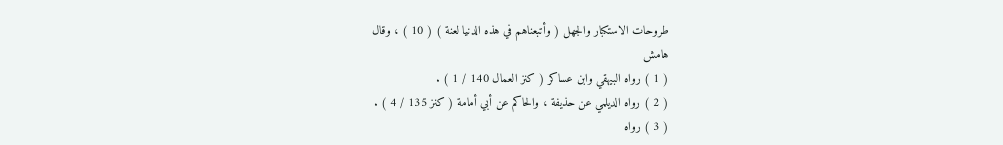طروحات الاستكبار والجهل ( وأتبعناهم في هذه الدنيا لعنة ) ( 10 ) ، وقال
هامش
( 1 ) رواه البيهقي وابن عساكر ( كنز العمال 140 / 1 ) .
( 2 ) رواه الديلمي عن حذيفة ، والحاكم عن أبي أمامة ( كنز 135 / 4 ) .
( 3 ) رواه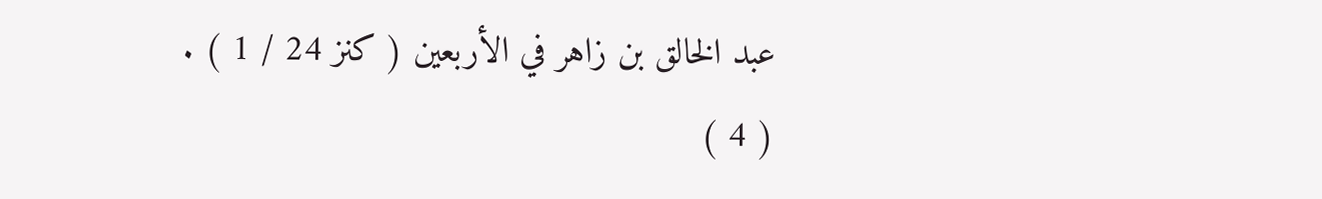عبد الخالق بن زاهر في الأربعين ( كنز 24 / 1 ) .
( 4 )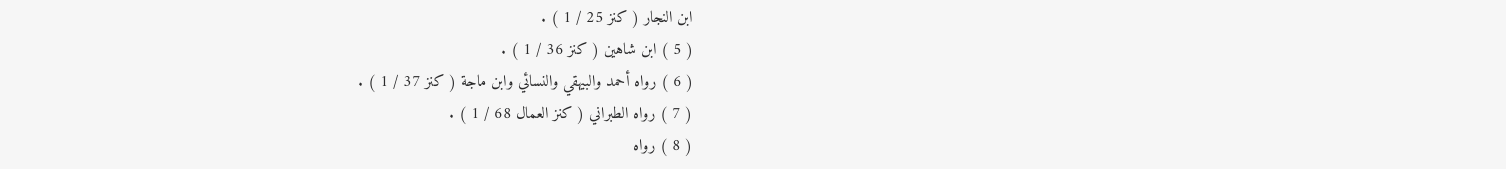ابن النجار ( كنز 25 / 1 ) .
( 5 ) ابن شاهين ( كنز 36 / 1 ) .
( 6 ) رواه أحمد والبيهقي والنسائي وابن ماجة ( كنز 37 / 1 ) .
( 7 ) رواه الطبراني ( كنز العمال 68 / 1 ) .
( 8 ) رواه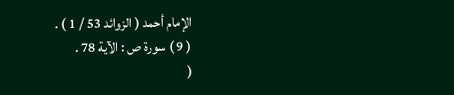الإمام أحمد ( الزوائد 53 / 1 ) .
( 9 ) سورة ص : الآية 78 .
(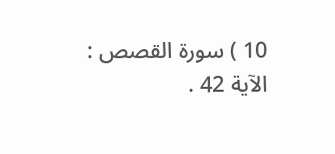10 ) سورة القصص : الآية 42 .